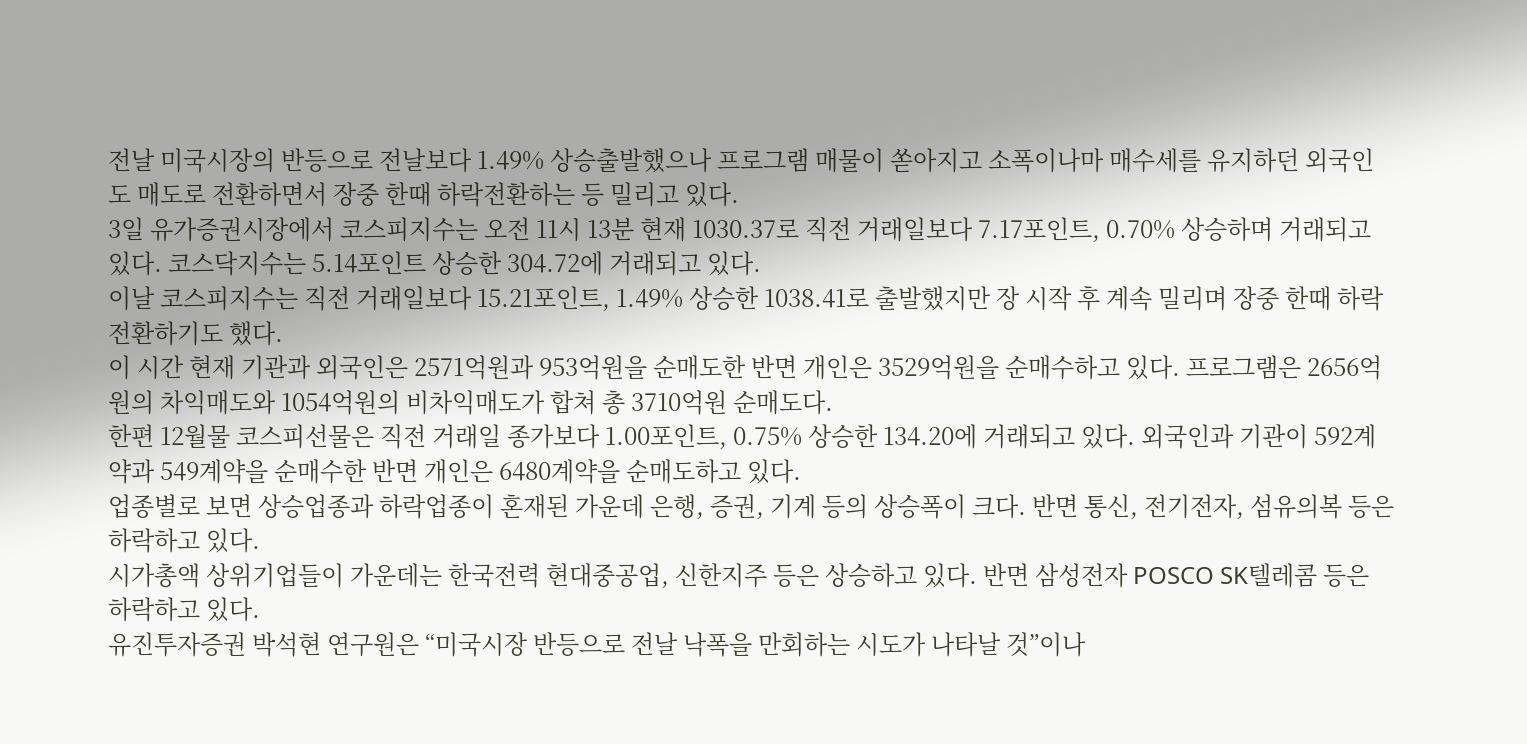전날 미국시장의 반등으로 전날보다 1.49% 상승출발했으나 프로그램 매물이 쏟아지고 소폭이나마 매수세를 유지하던 외국인도 매도로 전환하면서 장중 한때 하락전환하는 등 밀리고 있다.
3일 유가증권시장에서 코스피지수는 오전 11시 13분 현재 1030.37로 직전 거래일보다 7.17포인트, 0.70% 상승하며 거래되고 있다. 코스닥지수는 5.14포인트 상승한 304.72에 거래되고 있다.
이날 코스피지수는 직전 거래일보다 15.21포인트, 1.49% 상승한 1038.41로 출발했지만 장 시작 후 계속 밀리며 장중 한때 하락전환하기도 했다.
이 시간 현재 기관과 외국인은 2571억원과 953억원을 순매도한 반면 개인은 3529억원을 순매수하고 있다. 프로그램은 2656억원의 차익매도와 1054억원의 비차익매도가 합쳐 총 3710억원 순매도다.
한편 12월물 코스피선물은 직전 거래일 종가보다 1.00포인트, 0.75% 상승한 134.20에 거래되고 있다. 외국인과 기관이 592계약과 549계약을 순매수한 반면 개인은 6480계약을 순매도하고 있다.
업종별로 보면 상승업종과 하락업종이 혼재된 가운데 은행, 증권, 기계 등의 상승폭이 크다. 반면 통신, 전기전자, 섬유의복 등은 하락하고 있다.
시가총액 상위기업들이 가운데는 한국전력 현대중공업, 신한지주 등은 상승하고 있다. 반면 삼성전자 POSCO SK텔레콤 등은 하락하고 있다.
유진투자증권 박석현 연구원은 “미국시장 반등으로 전날 낙폭을 만회하는 시도가 나타날 것”이나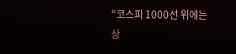“코스피 1000선 위에는 상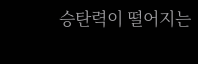승탄력이 떨어지는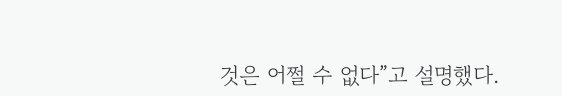것은 어쩔 수 없다”고 설명했다.